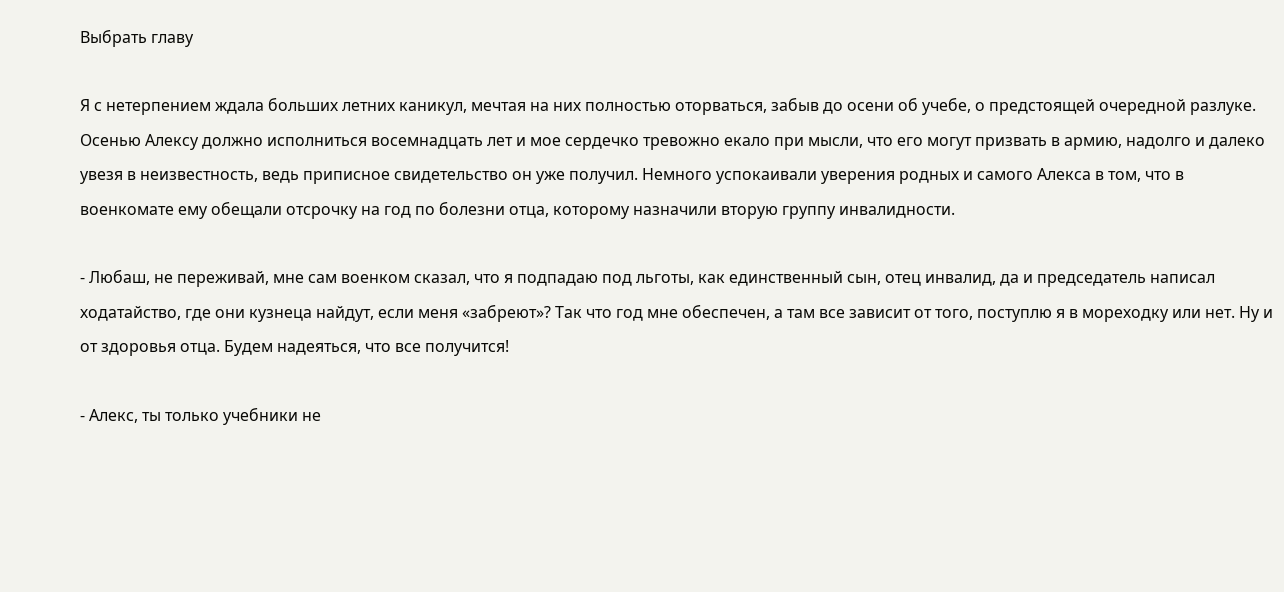Выбрать главу

Я с нетерпением ждала больших летних каникул, мечтая на них полностью оторваться, забыв до осени об учебе, о предстоящей очередной разлуке. Осенью Алексу должно исполниться восемнадцать лет и мое сердечко тревожно екало при мысли, что его могут призвать в армию, надолго и далеко увезя в неизвестность, ведь приписное свидетельство он уже получил. Немного успокаивали уверения родных и самого Алекса в том, что в военкомате ему обещали отсрочку на год по болезни отца, которому назначили вторую группу инвалидности.

- Любаш, не переживай, мне сам военком сказал, что я подпадаю под льготы, как единственный сын, отец инвалид, да и председатель написал ходатайство, где они кузнеца найдут, если меня «забреют»? Так что год мне обеспечен, а там все зависит от того, поступлю я в мореходку или нет. Ну и от здоровья отца. Будем надеяться, что все получится!

- Алекс, ты только учебники не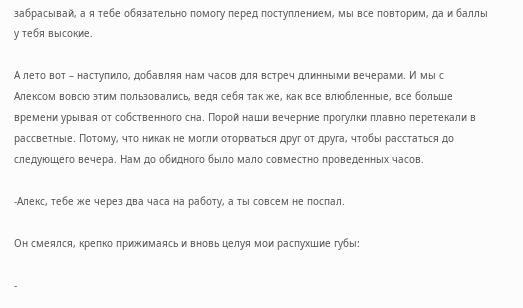забрасывай, а я тебе обязательно помогу перед поступлением, мы все повторим, да и баллы у тебя высокие.

А лето вот – наступило, добавляя нам часов для встреч длинными вечерами. И мы с Алексом вовсю этим пользовались, ведя себя так же, как все влюбленные, все больше времени урывая от собственного сна. Порой наши вечерние прогулки плавно перетекали в рассветные. Потому, что никак не могли оторваться друг от друга, чтобы расстаться до следующего вечера. Нам до обидного было мало совместно проведенных часов.

-Алекс, тебе же через два часа на работу, а ты совсем не поспал.

Он смеялся, крепко прижимаясь и вновь целуя мои распухшие губы:

-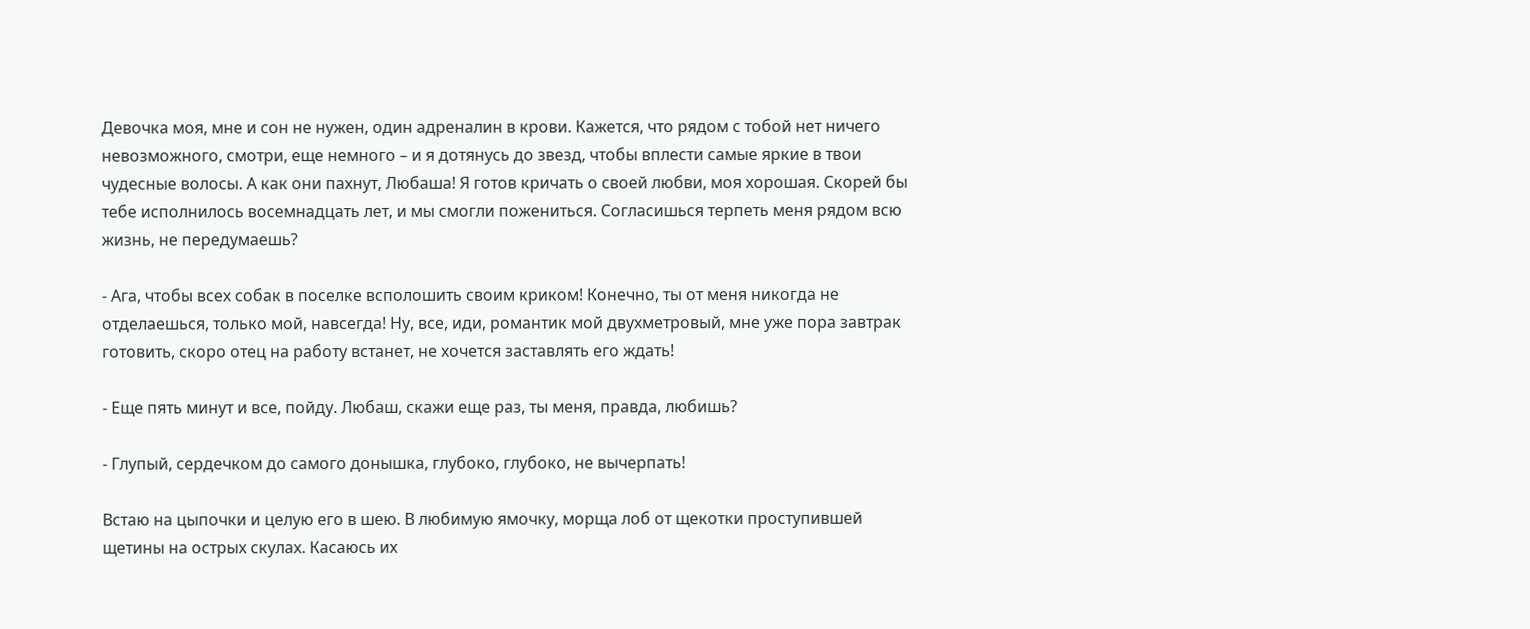Девочка моя, мне и сон не нужен, один адреналин в крови. Кажется, что рядом с тобой нет ничего невозможного, смотри, еще немного – и я дотянусь до звезд, чтобы вплести самые яркие в твои чудесные волосы. А как они пахнут, Любаша! Я готов кричать о своей любви, моя хорошая. Скорей бы тебе исполнилось восемнадцать лет, и мы смогли пожениться. Согласишься терпеть меня рядом всю жизнь, не передумаешь?

- Ага, чтобы всех собак в поселке всполошить своим криком! Конечно, ты от меня никогда не отделаешься, только мой, навсегда! Ну, все, иди, романтик мой двухметровый, мне уже пора завтрак готовить, скоро отец на работу встанет, не хочется заставлять его ждать!

- Еще пять минут и все, пойду. Любаш, скажи еще раз, ты меня, правда, любишь?

- Глупый, сердечком до самого донышка, глубоко, глубоко, не вычерпать!

Встаю на цыпочки и целую его в шею. В любимую ямочку, морща лоб от щекотки проступившей щетины на острых скулах. Касаюсь их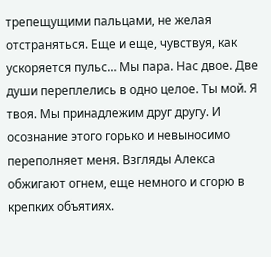трепещущими пальцами, не желая отстраняться. Еще и еще, чувствуя, как ускоряется пульс… Мы пара. Нас двое. Две души переплелись в одно целое. Ты мой. Я твоя. Мы принадлежим друг другу. И осознание этого горько и невыносимо переполняет меня. Взгляды Алекса обжигают огнем, еще немного и сгорю в крепких объятиях.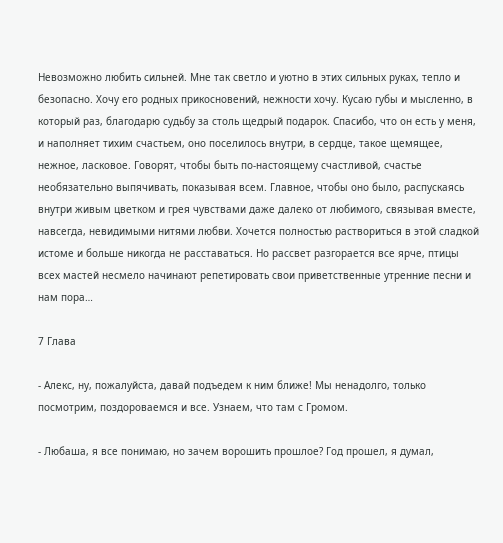Невозможно любить сильней. Мне так светло и уютно в этих сильных руках, тепло и безопасно. Хочу его родных прикосновений, нежности хочу. Кусаю губы и мысленно, в который раз, благодарю судьбу за столь щедрый подарок. Спасибо, что он есть у меня, и наполняет тихим счастьем, оно поселилось внутри, в сердце, такое щемящее, нежное, ласковое. Говорят, чтобы быть по-настоящему счастливой, счастье необязательно выпячивать, показывая всем. Главное, чтобы оно было, распускаясь внутри живым цветком и грея чувствами даже далеко от любимого, связывая вместе, навсегда, невидимыми нитями любви. Хочется полностью раствориться в этой сладкой истоме и больше никогда не расставаться. Но рассвет разгорается все ярче, птицы всех мастей несмело начинают репетировать свои приветственные утренние песни и нам пора…

7 Глава

- Алекс, ну, пожалуйста, давай подъедем к ним ближе! Мы ненадолго, только посмотрим, поздороваемся и все. Узнаем, что там с Громом.

- Любаша, я все понимаю, но зачем ворошить прошлое? Год прошел, я думал,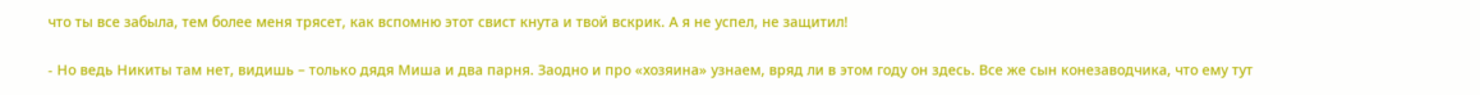что ты все забыла, тем более меня трясет, как вспомню этот свист кнута и твой вскрик. А я не успел, не защитил!

- Но ведь Никиты там нет, видишь – только дядя Миша и два парня. Заодно и про «хозяина» узнаем, вряд ли в этом году он здесь. Все же сын конезаводчика, что ему тут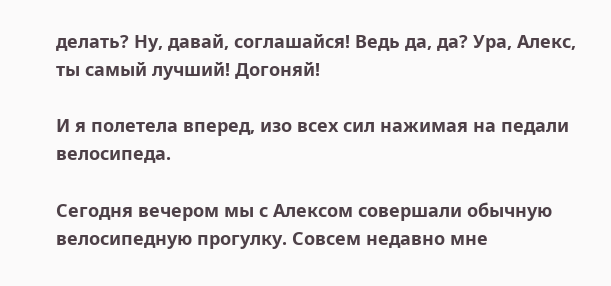делать? Ну, давай, соглашайся! Ведь да, да? Ура, Алекс, ты самый лучший! Догоняй!

И я полетела вперед, изо всех сил нажимая на педали велосипеда.

Сегодня вечером мы с Алексом совершали обычную велосипедную прогулку. Совсем недавно мне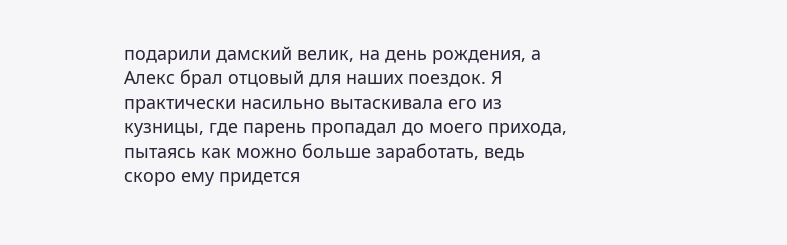подарили дамский велик, на день рождения, а Алекс брал отцовый для наших поездок. Я практически насильно вытаскивала его из кузницы, где парень пропадал до моего прихода, пытаясь как можно больше заработать, ведь скоро ему придется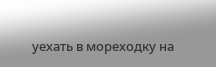уехать в мореходку на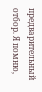предварительный отбор. Я помню,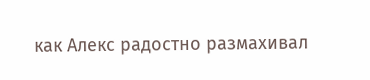как Алекс радостно размахивал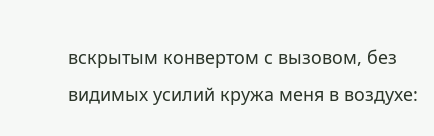вскрытым конвертом с вызовом, без видимых усилий кружа меня в воздухе: